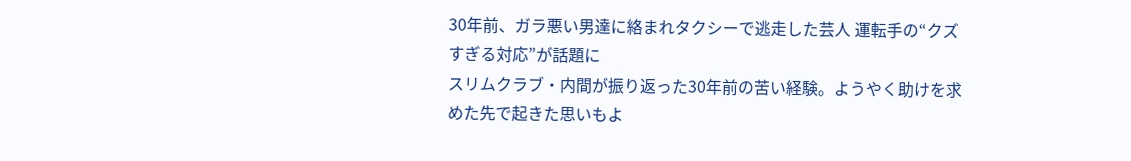30年前、ガラ悪い男達に絡まれタクシーで逃走した芸人 運転手の“クズすぎる対応”が話題に
スリムクラブ・内間が振り返った30年前の苦い経験。ようやく助けを求めた先で起きた思いもよ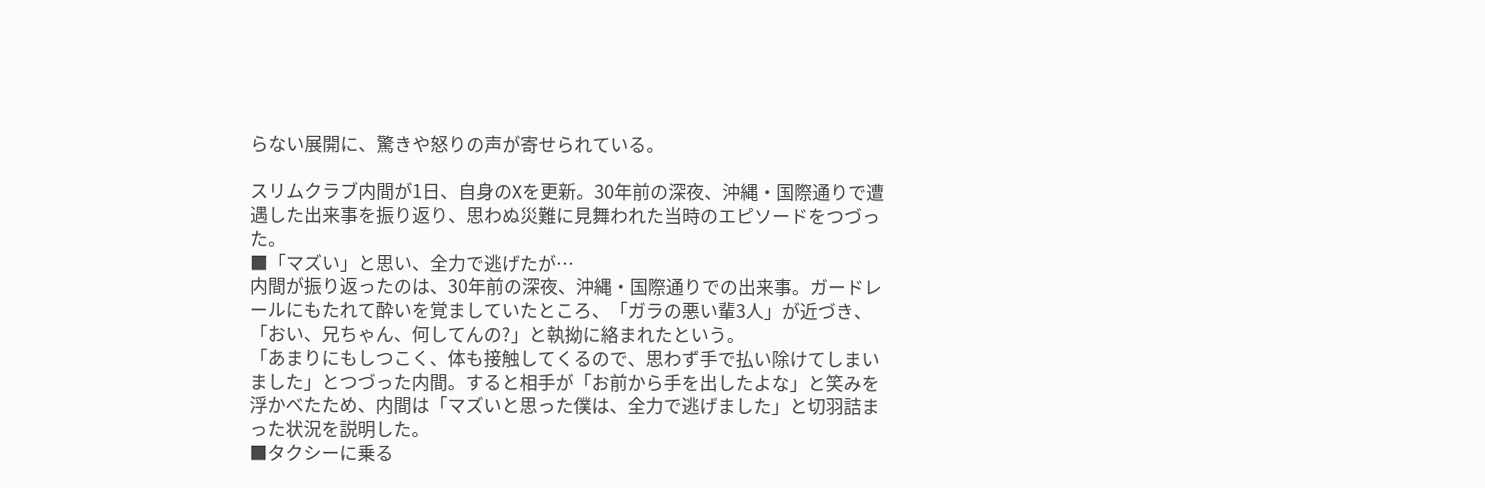らない展開に、驚きや怒りの声が寄せられている。

スリムクラブ内間が1日、自身のXを更新。30年前の深夜、沖縄・国際通りで遭遇した出来事を振り返り、思わぬ災難に見舞われた当時のエピソードをつづった。
■「マズい」と思い、全力で逃げたが…
内間が振り返ったのは、30年前の深夜、沖縄・国際通りでの出来事。ガードレールにもたれて酔いを覚ましていたところ、「ガラの悪い輩3人」が近づき、「おい、兄ちゃん、何してんの?」と執拗に絡まれたという。
「あまりにもしつこく、体も接触してくるので、思わず手で払い除けてしまいました」とつづった内間。すると相手が「お前から手を出したよな」と笑みを浮かべたため、内間は「マズいと思った僕は、全力で逃げました」と切羽詰まった状況を説明した。
■タクシーに乗る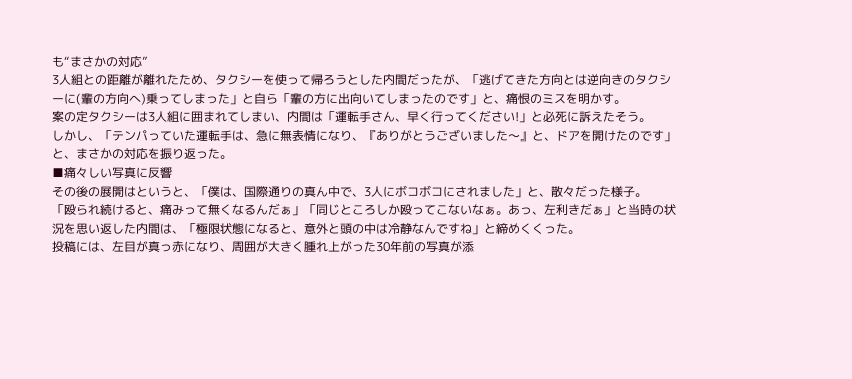も“まさかの対応”
3人組との距離が離れたため、タクシーを使って帰ろうとした内間だったが、「逃げてきた方向とは逆向きのタクシーに(輩の方向へ)乗ってしまった」と自ら「輩の方に出向いてしまったのです」と、痛恨のミスを明かす。
案の定タクシーは3人組に囲まれてしまい、内間は「運転手さん、早く行ってください!」と必死に訴えたそう。
しかし、「テンパっていた運転手は、急に無表情になり、『ありがとうございました〜』と、ドアを開けたのです」と、まさかの対応を振り返った。
■痛々しい写真に反響
その後の展開はというと、「僕は、国際通りの真ん中で、3人にボコボコにされました」と、散々だった様子。
「殴られ続けると、痛みって無くなるんだぁ」「同じところしか殴ってこないなぁ。あっ、左利きだぁ」と当時の状況を思い返した内間は、「極限状態になると、意外と頭の中は冷静なんですね」と締めくくった。
投稿には、左目が真っ赤になり、周囲が大きく腫れ上がった30年前の写真が添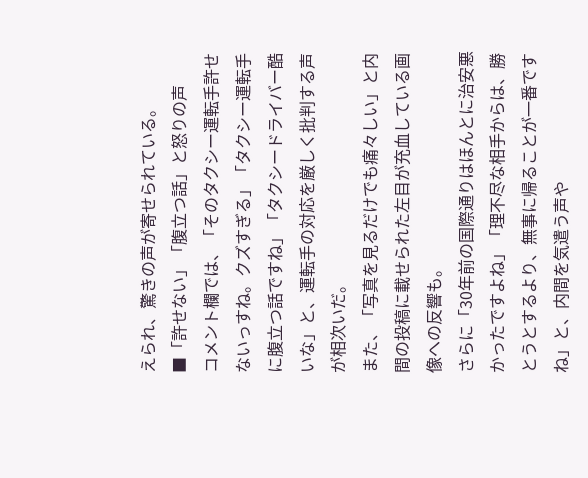えられ、驚きの声が寄せられている。
■「許せない」「腹立つ話」と怒りの声
コメント欄では、「そのタクシー運転手許せないっすね。クズすぎる」「タクシー運転手に腹立つ話ですね」「タクシードライバー酷いな」と、運転手の対応を厳しく批判する声が相次いだ。
また、「写真を見るだけでも痛々しい」と内間の投稿に載せられた左目が充血している画像への反響も。
さらに「30年前の国際通りはほんとに治安悪かったですよね」「理不尽な相手からは、勝とうとするより、無事に帰ることが一番ですね」と、内間を気遣う声や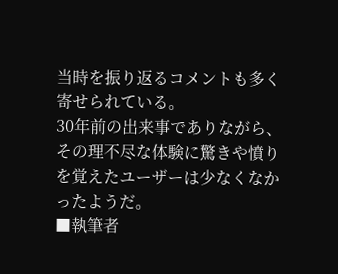当時を振り返るコメントも多く寄せられている。
30年前の出来事でありながら、その理不尽な体験に驚きや憤りを覚えたユーザーは少なくなかったようだ。
■執筆者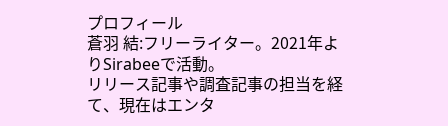プロフィール
蒼羽 結:フリーライター。2021年よりSirabeeで活動。
リリース記事や調査記事の担当を経て、現在はエンタ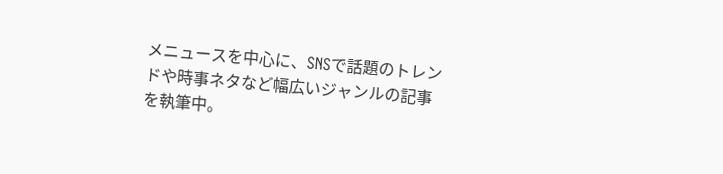メニュースを中心に、SNSで話題のトレンドや時事ネタなど幅広いジャンルの記事を執筆中。